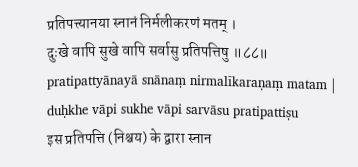प्रतिपत्त्यानया स्नानं निर्मलीकरणं मतम् ।
दुःखे वापि सुखे वापि सर्वासु प्रतिपत्तिषु ॥८८॥
pratipattyānayā snānaṃ nirmalīkaraṇaṃ matam |
duḥkhe vāpi sukhe vāpi sarvāsu pratipattiṣu
इस प्रतिपत्ति (निश्चय) के द्वारा स्नान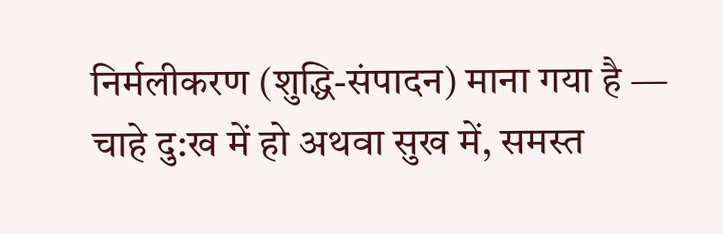निर्मलीकरण (शुद्धि-संपादन) माना गया है — चाहे दु:ख में हो अथवा सुख में, समस्त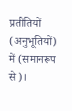प्रतीतियों (अनुभूतियों) में (समानरूप से)।